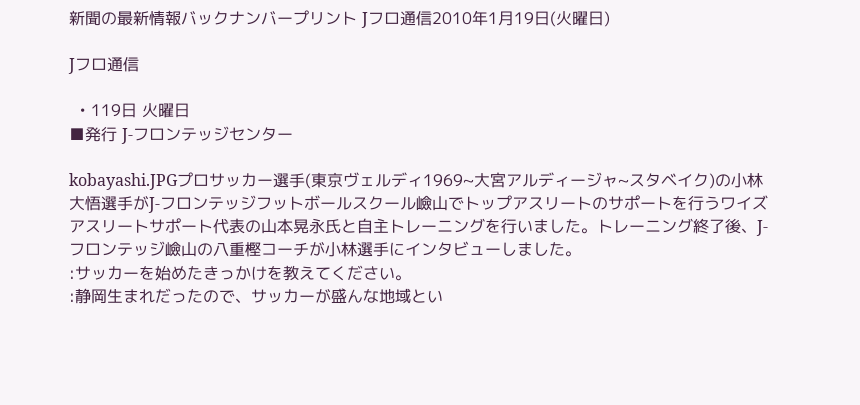新聞の最新情報バックナンバープリント Jフロ通信2010年1月19日(火曜日)

Jフロ通信

  • 119日 火曜日
■発行 J-フロンテッジセンター

kobayashi.JPGプロサッカー選手(東京ヴェルディ1969~大宮アルディージャ~スタベイク)の小林大悟選手がJ-フロンテッジフットボールスクール嶮山でトップアスリートのサポートを行うワイズアスリートサポート代表の山本晃永氏と自主トレーニングを行いました。トレーニング終了後、J-フロンテッジ嶮山の八重樫コーチが小林選手にインタビューしました。
:サッカーを始めたきっかけを教えてください。
:静岡生まれだったので、サッカーが盛んな地域とい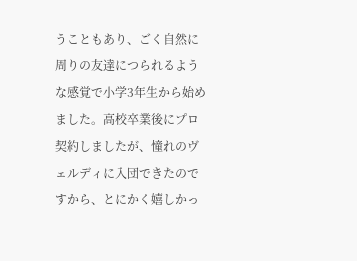うこともあり、ごく自然に周りの友達につられるような感覚で小学3年生から始めました。高校卒業後にプロ契約しましたが、憧れのヴェルディに入団できたのですから、とにかく嬉しかっ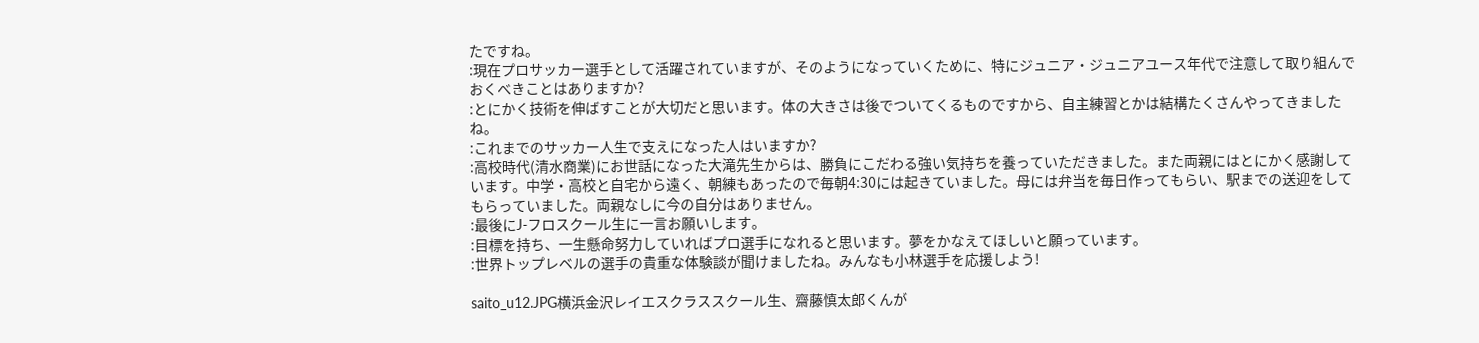たですね。
:現在プロサッカー選手として活躍されていますが、そのようになっていくために、特にジュニア・ジュニアユース年代で注意して取り組んでおくべきことはありますか?
:とにかく技術を伸ばすことが大切だと思います。体の大きさは後でついてくるものですから、自主練習とかは結構たくさんやってきましたね。
:これまでのサッカー人生で支えになった人はいますか?
:高校時代(清水商業)にお世話になった大滝先生からは、勝負にこだわる強い気持ちを養っていただきました。また両親にはとにかく感謝しています。中学・高校と自宅から遠く、朝練もあったので毎朝4:30には起きていました。母には弁当を毎日作ってもらい、駅までの送迎をしてもらっていました。両親なしに今の自分はありません。
:最後にJ-フロスクール生に一言お願いします。
:目標を持ち、一生懸命努力していればプロ選手になれると思います。夢をかなえてほしいと願っています。
:世界トップレベルの選手の貴重な体験談が聞けましたね。みんなも小林選手を応援しよう!

saito_u12.JPG横浜金沢レイエスクラススクール生、齋藤慎太郎くんが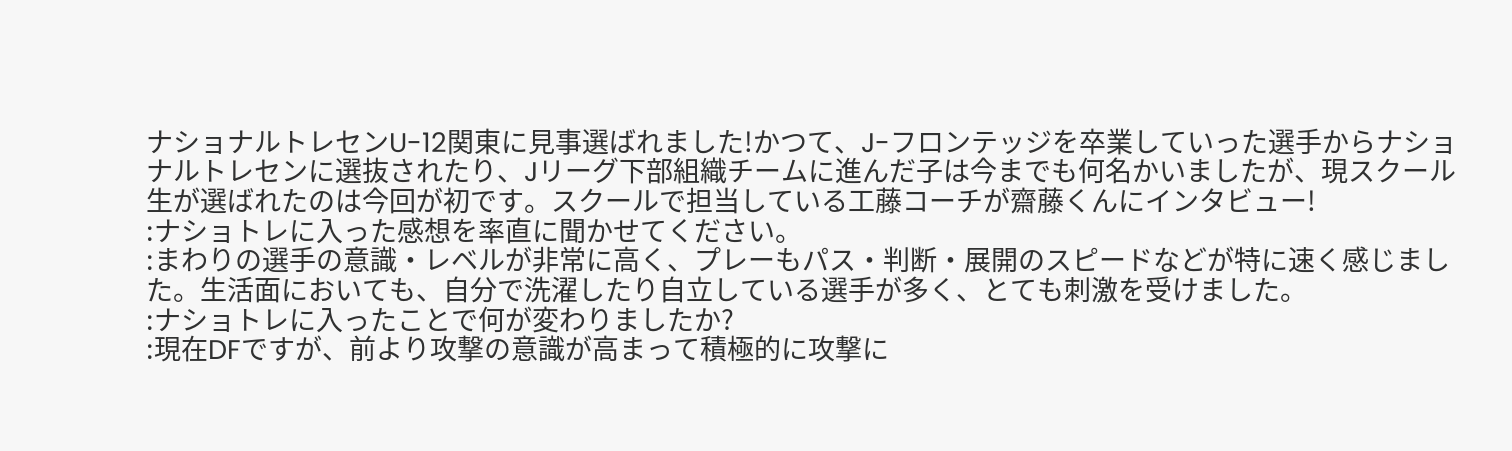ナショナルトレセンU-12関東に見事選ばれました!かつて、J-フロンテッジを卒業していった選手からナショナルトレセンに選抜されたり、Jリーグ下部組織チームに進んだ子は今までも何名かいましたが、現スクール生が選ばれたのは今回が初です。スクールで担当している工藤コーチが齋藤くんにインタビュー!
:ナショトレに入った感想を率直に聞かせてください。
:まわりの選手の意識・レベルが非常に高く、プレーもパス・判断・展開のスピードなどが特に速く感じました。生活面においても、自分で洗濯したり自立している選手が多く、とても刺激を受けました。
:ナショトレに入ったことで何が変わりましたか?
:現在DFですが、前より攻撃の意識が高まって積極的に攻撃に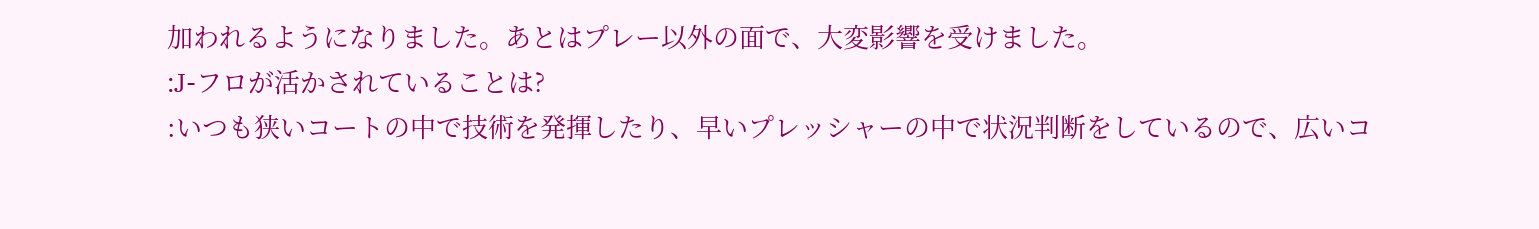加われるようになりました。あとはプレー以外の面で、大変影響を受けました。
:J-フロが活かされていることは?
:いつも狭いコートの中で技術を発揮したり、早いプレッシャーの中で状況判断をしているので、広いコ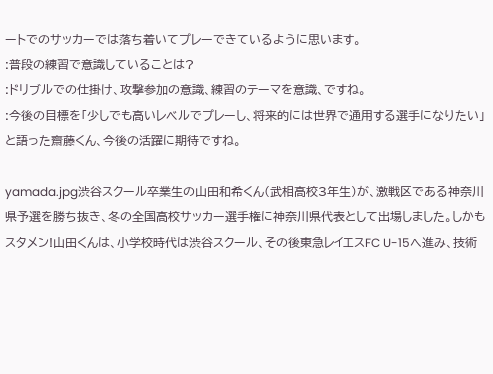ートでのサッカーでは落ち着いてプレーできているように思います。
:普段の練習で意識していることは?
:ドリブルでの仕掛け、攻撃参加の意識、練習のテーマを意識、ですね。
:今後の目標を「少しでも高いレベルでプレーし、将来的には世界で通用する選手になりたい」と語った齋藤くん、今後の活躍に期待ですね。

yamada.jpg渋谷スクール卒業生の山田和希くん(武相高校3年生)が、激戦区である神奈川県予選を勝ち抜き、冬の全国高校サッカー選手権に神奈川県代表として出場しました。しかもスタメン!山田くんは、小学校時代は渋谷スクール、その後東急レイエスFC U-15へ進み、技術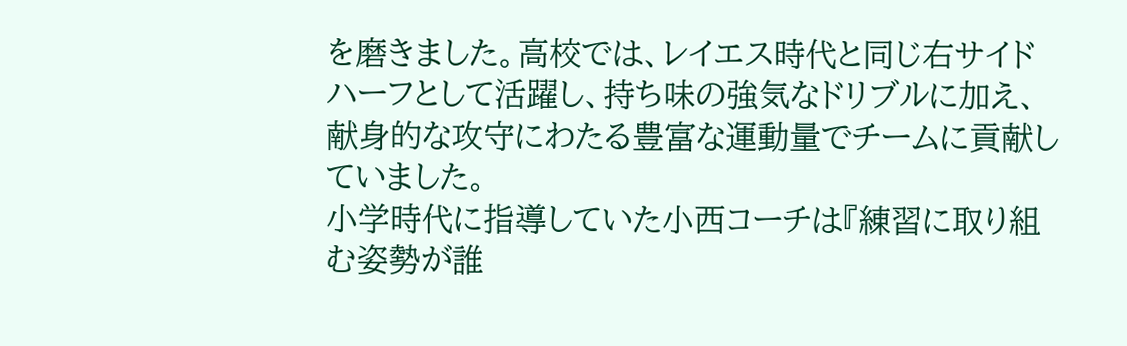を磨きました。高校では、レイエス時代と同じ右サイドハーフとして活躍し、持ち味の強気なドリブルに加え、献身的な攻守にわたる豊富な運動量でチームに貢献していました。
小学時代に指導していた小西コーチは『練習に取り組む姿勢が誰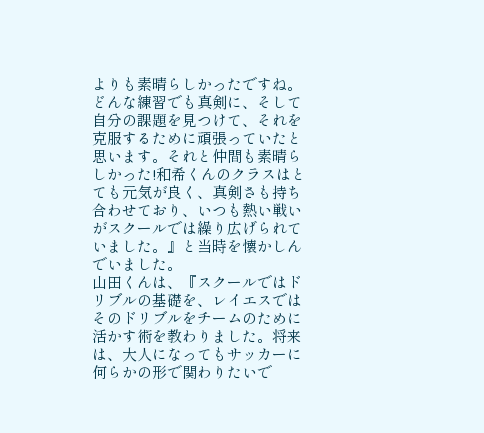よりも素晴らしかったですね。どんな練習でも真剣に、そして自分の課題を見つけて、それを克服するために頑張っていたと思います。それと仲間も素晴らしかった!和希くんのクラスはとても元気が良く、真剣さも持ち合わせており、いつも熱い戦いがスクールでは繰り広げられていました。』と当時を懐かしんでいました。
山田くんは、『スクールではドリブルの基礎を、レイエスではそのドリブルをチームのために活かす術を教わりました。将来は、大人になってもサッカーに何らかの形で関わりたいで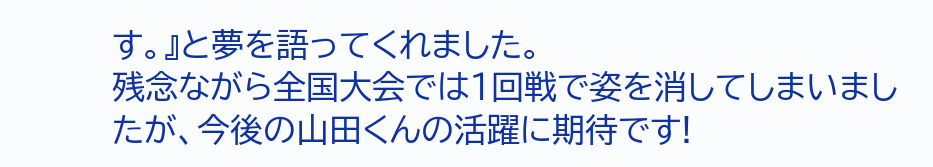す。』と夢を語ってくれました。
残念ながら全国大会では1回戦で姿を消してしまいましたが、今後の山田くんの活躍に期待です!